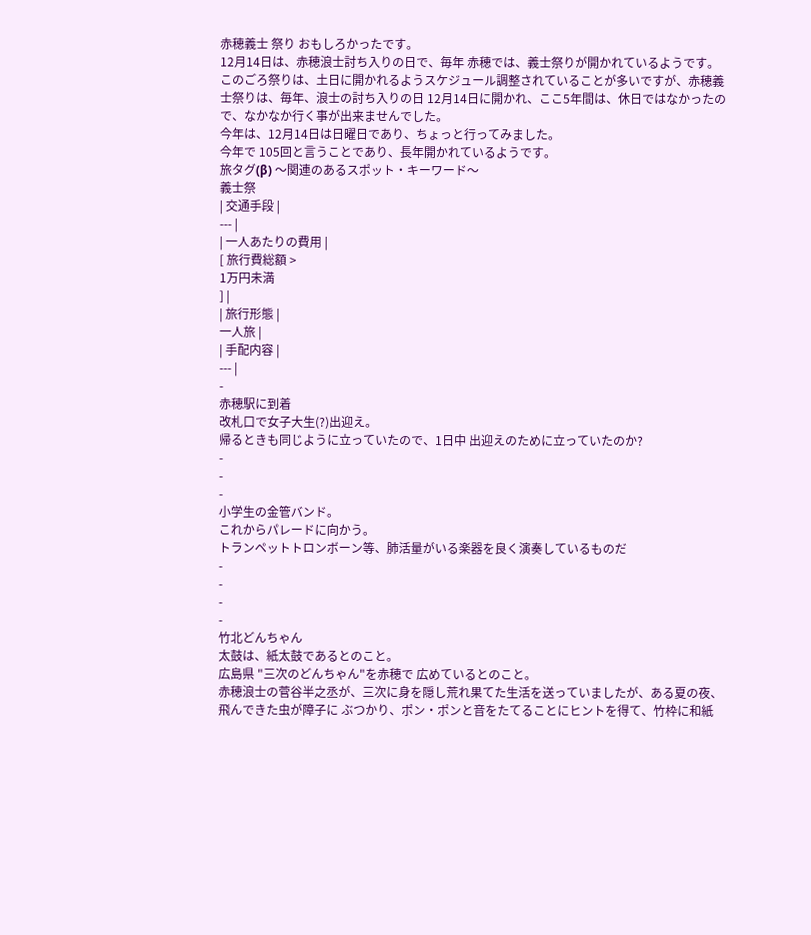赤穂義士 祭り おもしろかったです。
12月14日は、赤穂浪士討ち入りの日で、毎年 赤穂では、義士祭りが開かれているようです。
このごろ祭りは、土日に開かれるようスケジュール調整されていることが多いですが、赤穂義士祭りは、毎年、浪士の討ち入りの日 12月14日に開かれ、ここ5年間は、休日ではなかったので、なかなか行く事が出来ませんでした。
今年は、12月14日は日曜日であり、ちょっと行ってみました。
今年で 105回と言うことであり、長年開かれているようです。
旅タグ(β) 〜関連のあるスポット・キーワード〜
義士祭
| 交通手段 |
--- |
| 一人あたりの費用 |
[ 旅行費総額 >
1万円未満
] |
| 旅行形態 |
一人旅 |
| 手配内容 |
--- |
-
赤穂駅に到着
改札口で女子大生(?)出迎え。
帰るときも同じように立っていたので、1日中 出迎えのために立っていたのか?
-
-
-
小学生の金管バンド。
これからパレードに向かう。
トランペットトロンボーン等、肺活量がいる楽器を良く演奏しているものだ
-
-
-
-
竹北どんちゃん
太鼓は、紙太鼓であるとのこと。
広島県 "三次のどんちゃん"を赤穂で 広めているとのこと。
赤穂浪士の菅谷半之丞が、三次に身を隠し荒れ果てた生活を送っていましたが、ある夏の夜、飛んできた虫が障子に ぶつかり、ポン・ポンと音をたてることにヒントを得て、竹枠に和紙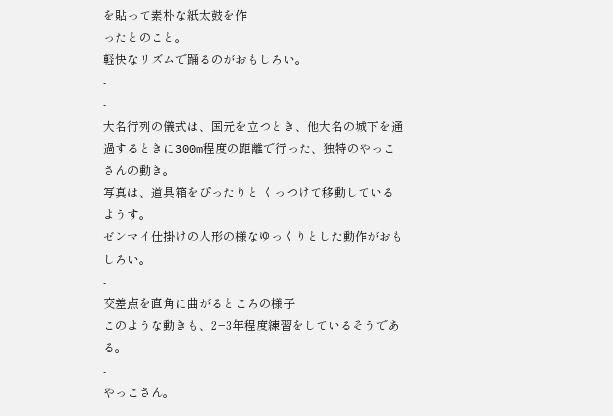を貼って素朴な紙太鼓を作
ったとのこと。
軽快なリズムで踊るのがおもしろい。
-
-
大名行列の儀式は、国元を立つとき、他大名の城下を通過するときに300m程度の距離で行った、独特のやっこさんの動き。
写真は、道具箱をぴったりと くっつけて移動しているようす。
ゼンマイ仕掛けの人形の様なゆっくりとした動作がおもしろい。
-
交差点を直角に曲がるところの様子
このような動きも、2−3年程度練習をしているそうである。
-
やっこさん。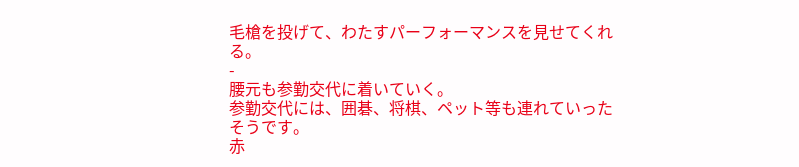毛槍を投げて、わたすパーフォーマンスを見せてくれる。
-
腰元も参勤交代に着いていく。
参勤交代には、囲碁、将棋、ペット等も連れていったそうです。
赤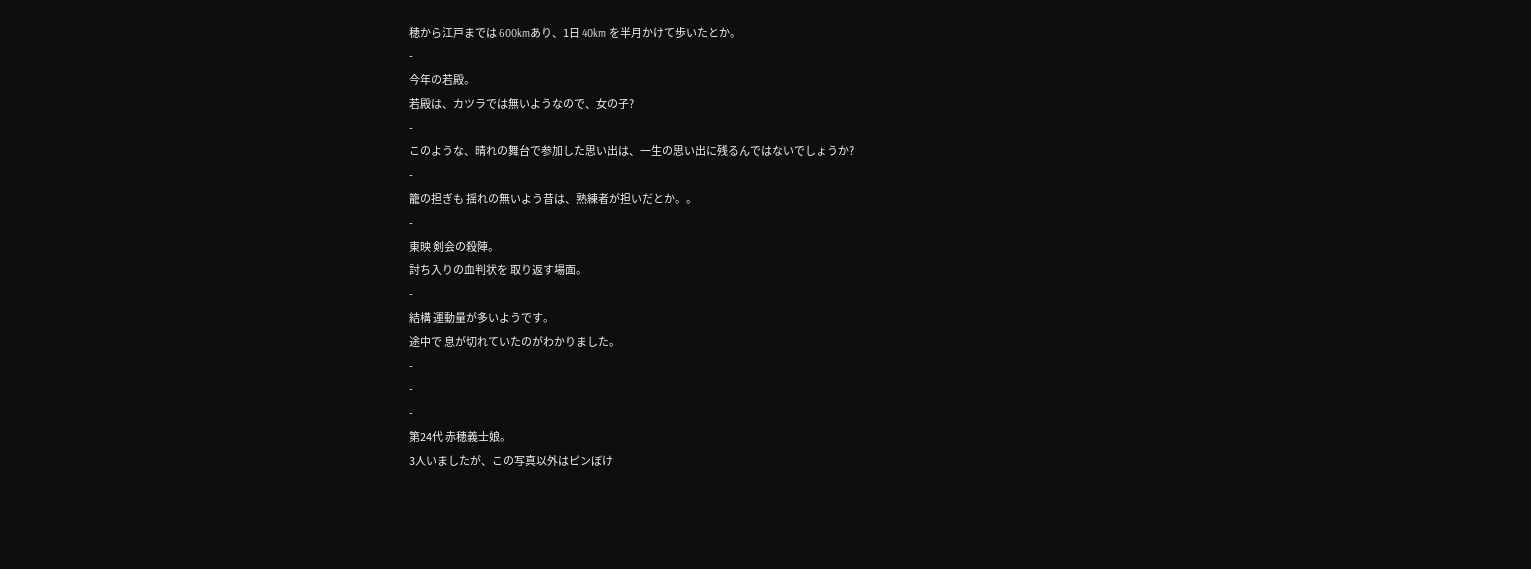穂から江戸までは 600kmあり、1日 40km を半月かけて歩いたとか。
-
今年の若殿。
若殿は、カツラでは無いようなので、女の子?
-
このような、晴れの舞台で参加した思い出は、一生の思い出に残るんではないでしょうか?
-
籠の担ぎも 揺れの無いよう昔は、熟練者が担いだとか。。
-
東映 剣会の殺陣。
討ち入りの血判状を 取り返す場面。
-
結構 運動量が多いようです。
途中で 息が切れていたのがわかりました。
-
-
-
第24代 赤穂義士娘。
3人いましたが、この写真以外はピンぼけ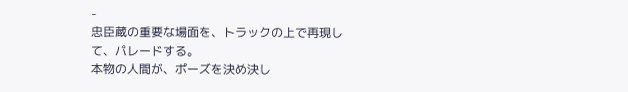-
忠臣蔵の重要な場面を、トラックの上で再現して、パレードする。
本物の人間が、ポーズを決め決し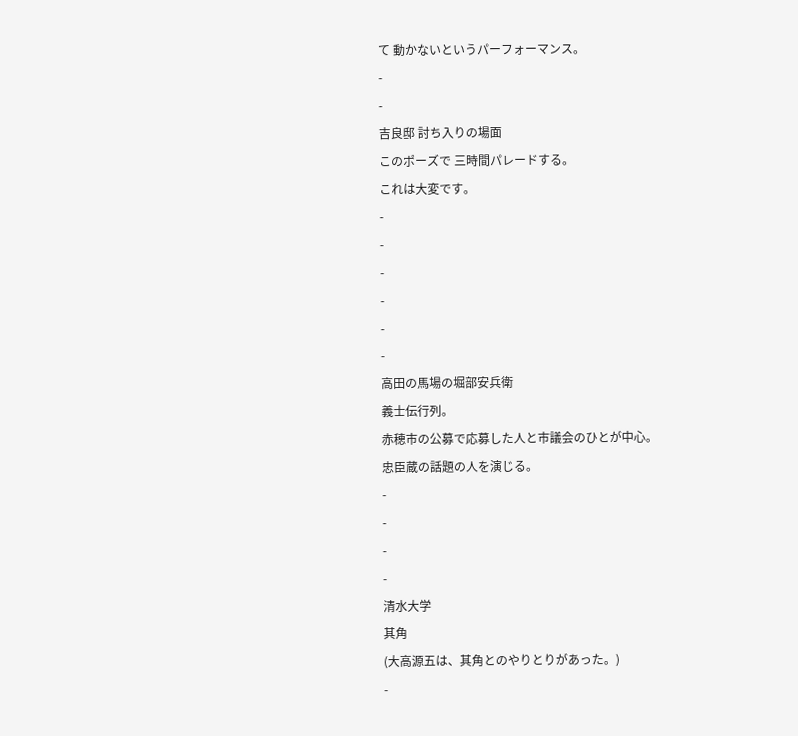て 動かないというパーフォーマンス。
-
-
吉良邸 討ち入りの場面
このポーズで 三時間パレードする。
これは大変です。
-
-
-
-
-
-
高田の馬場の堀部安兵衛
義士伝行列。
赤穂市の公募で応募した人と市議会のひとが中心。
忠臣蔵の話題の人を演じる。
-
-
-
-
清水大学
其角
(大高源五は、其角とのやりとりがあった。)
-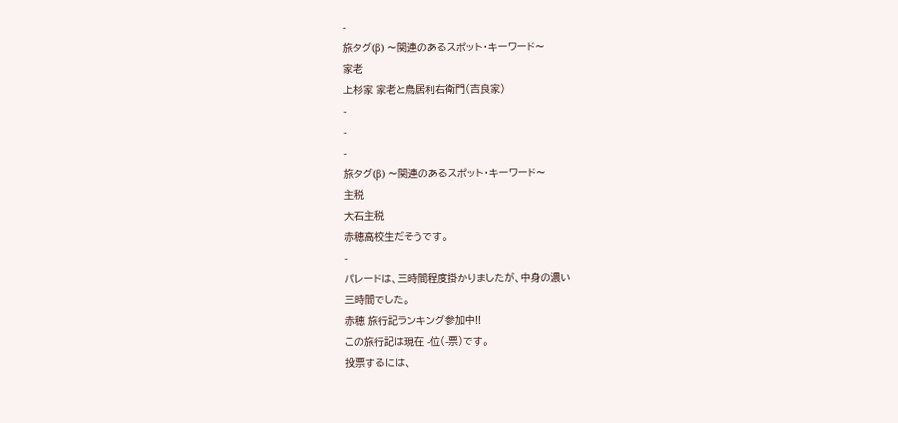-
旅タグ(β) 〜関連のあるスポット・キーワード〜
家老
上杉家 家老と鳥居利右衛門(吉良家)
-
-
-
旅タグ(β) 〜関連のあるスポット・キーワード〜
主税
大石主税
赤穂高校生だそうです。
-
パレードは、三時間程度掛かりましたが、中身の濃い
三時間でした。
赤穂 旅行記ランキング参加中!!
この旅行記は現在 -位(-票)です。
投票するには、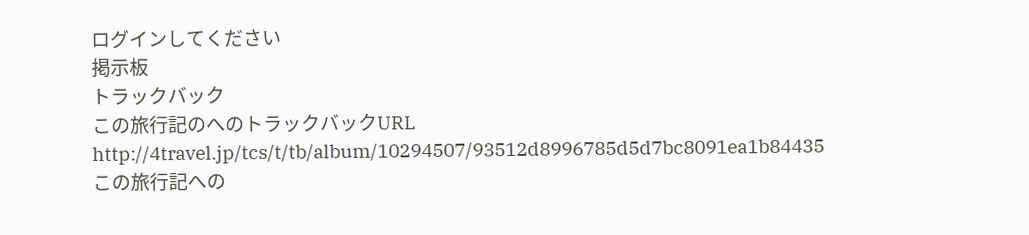ログインしてください
掲示板
トラックバック
この旅行記のへのトラックバックURL
http://4travel.jp/tcs/t/tb/album/10294507/93512d8996785d5d7bc8091ea1b84435
この旅行記への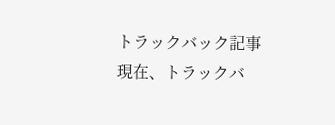トラックバック記事
現在、トラックバ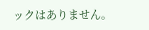ックはありません。